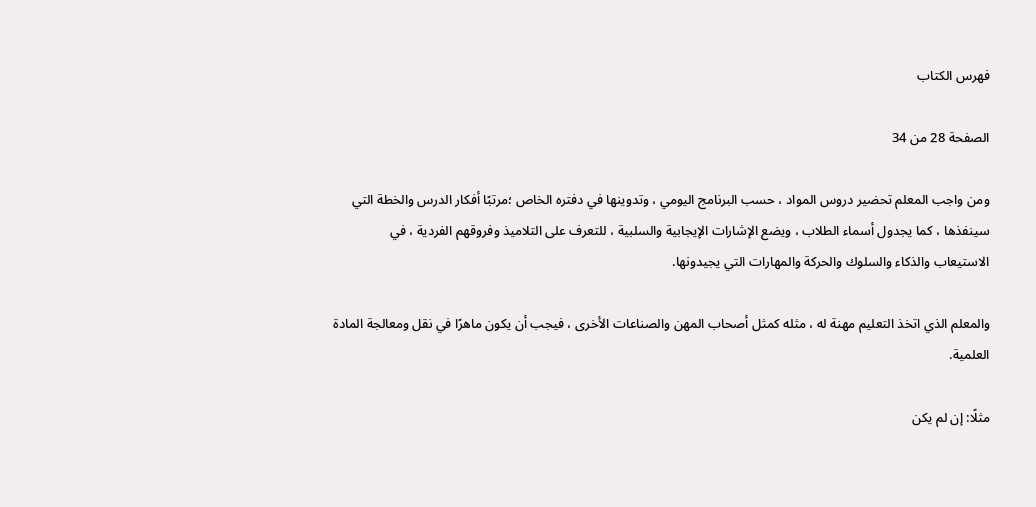فهرس الكتاب

الصفحة 28 من 34

ومن واجب المعلم تحضير دروس المواد ، حسب البرنامج اليومي ، وتدوينها في دفتره الخاص ؛مرتبًا أفكار الدرس والخطة التي سينفذها ، كما يجدول أسماء الطلاب ، ويضع الإشارات الإيجابية والسلبية ، للتعرف على التلاميذ وفروقهم الفردية ، في الاستيعاب والذكاء والسلوك والحركة والمهارات التي يجيدونها.

والمعلم الذي اتخذ التعليم مهنة له ، مثله كمثل أصحاب المهن والصناعات الأخرى ، فيجب أن يكون ماهرًا في نقل ومعالجة المادة العلمية.

مثلًا: إن لم يكن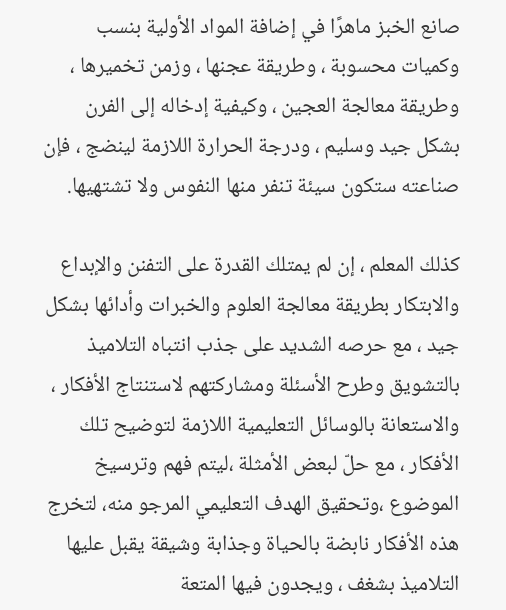صانع الخبز ماهرًا في إضافة المواد الأولية بنسب وكميات محسوبة ، وطريقة عجنها ، وزمن تخميرها ، وطريقة معالجة العجين ، وكيفية إدخاله إلى الفرن بشكل جيد وسليم ، ودرجة الحرارة اللازمة لينضج ، فإن صناعته ستكون سيئة تنفر منها النفوس ولا تشتهيها.

كذلك المعلم ، إن لم يمتلك القدرة على التفنن والإبداع والابتكار بطريقة معالجة العلوم والخبرات وأدائها بشكل جيد ، مع حرصه الشديد على جذب انتباه التلاميذ بالتشويق وطرح الأسئلة ومشاركتهم لاستنتاج الأفكار ، والاستعانة بالوسائل التعليمية اللازمة لتوضيح تلك الأفكار ، مع حلّ لبعض الأمثلة ،ليتم فهم وترسيخ الموضوع ،وتحقيق الهدف التعليمي المرجو منه، لتخرج هذه الأفكار نابضة بالحياة وجذابة وشيقة يقبل عليها التلاميذ بشغف ، ويجدون فيها المتعة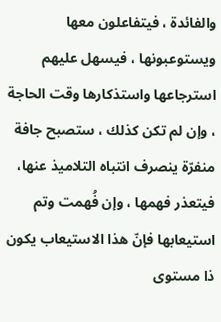والفائدة ، فيتفاعلون معها ويستوعبونها ، فيسهل عليهم استرجاعها واستذكارها وقت الحاجة ، وإن لم تكن كذلك ، ستصبح جافة منفرّة ينصرف انتباه التلاميذ عنها، فيتعذر فهمها ، وإن فُهمت وتم استيعابها فإنّ هذا الاستيعاب يكون ذا مستوى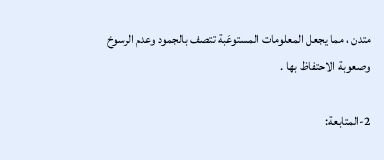متدن ، مما يجعل المعلومات المستوعَبة تتصف بالجمود وعدم الرسوخ وصعوبة الاحتفاظ بها .

2-المتابعة: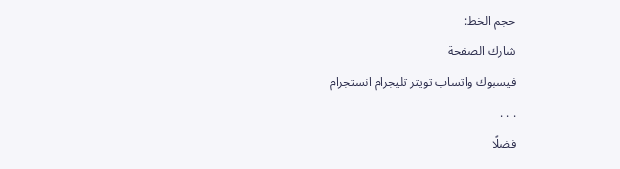حجم الخط:
شارك الصفحة
فيسبوك واتساب تويتر تليجرام انستجرام
. . .
فضلًا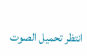انتظر تحميل الصوت